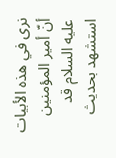نرى في هذه الأبيات أنّ أمير المؤمنين عليه السلام قد استشهد بحديث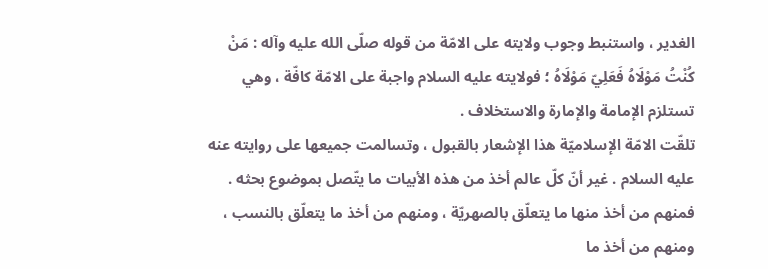الغدير ، واستنبط وجوب ولايته على الامّة من قوله صلّى الله عليه وآله : مَنْ كُنْتُ مَوْلَاهُ فَعَلِيّ مَوْلَاهُ ؛ فولايته عليه السلام واجبة على الامّة كافّة ، وهي تستلزم الإمامة والإمارة والاستخلاف .
تلقّت الامّة الإسلاميّة هذا الإشعار بالقبول ، وتسالمت جميعها على روايته عنه عليه السلام . غير أنّ كلّ عالم أخذ من هذه الأبيات ما يتّصل بموضوع بحثه . فمنهم من أخذ منها ما يتعلّق بالصهريّة ، ومنهم من أخذ ما يتعلّق بالنسب ، ومنهم من أخذ ما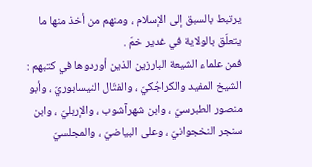يرتبط بالسبق إلى الإسلام ، ومنهم من أخذ منها ما يتعلّق بالولاية في غدير خمّ .
فمن علماء الشيعة البارزين الذين أوردوها في كتبهم : الشيخ المفيد والكراجُكيّ ، والفتّال النيسابوريّ ، وأبو منصور الطبرسيّ ، وابن شهرآشوب ، والإربليّ ، وابن سنجر النخجوانيّ ، وعلى البياضيّ ، والمجلسيّ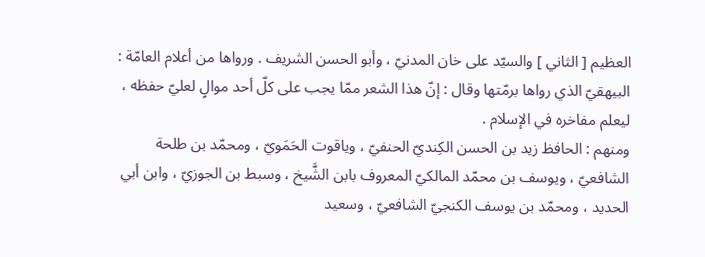العظيم [ الثاني ] والسيّد على خان المدنيّ ، وأبو الحسن الشريف . ورواها من أعلام العامّة : البيهقيّ الذي رواها برمّتها وقال : إنّ هذا الشعر ممّا يجب على كلّ أحد موالٍ لعليّ حفظه ، ليعلم مفاخره في الإسلام .
ومنهم : الحافظ زيد بن الحسن الكِنديّ الحنفيّ ، وياقوت الحَمَويّ ، ومحمّد بن طلحة الشافعيّ ، ويوسف بن محمّد المالكيّ المعروف بابن الشَّيخ ، وسبط بن الجوزيّ ، وابن أبي الحديد ، ومحمّد بن يوسف الكنجيّ الشافعيّ ، وسعيد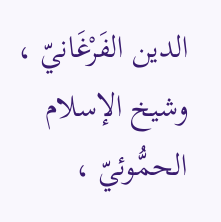الدين الفَرْغَانيّ ، وشيخ الإسلام الحمُّوئيّ ،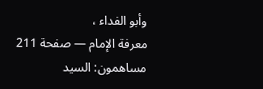وأبو الفداء ،
معرفة الإمام — صفحة 211
مساهمون: السيد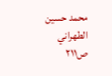محمد حسين الطهراني
ص٢١١